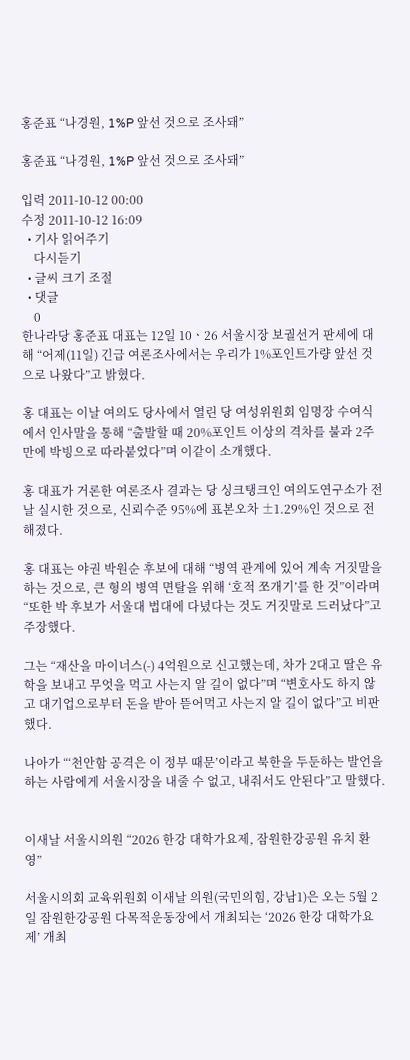홍준표 “나경원, 1%P 앞선 것으로 조사돼”

홍준표 “나경원, 1%P 앞선 것으로 조사돼”

입력 2011-10-12 00:00
수정 2011-10-12 16:09
  • 기사 읽어주기
    다시듣기
  • 글씨 크기 조절
  • 댓글
    0
한나라당 홍준표 대표는 12일 10ㆍ26 서울시장 보궐선거 판세에 대해 “어제(11일) 긴급 여론조사에서는 우리가 1%포인트가량 앞선 것으로 나왔다”고 밝혔다.

홍 대표는 이날 여의도 당사에서 열린 당 여성위원회 임명장 수여식에서 인사말을 통해 “출발할 때 20%포인트 이상의 격차를 불과 2주 만에 박빙으로 따라붙었다”며 이같이 소개했다.

홍 대표가 거론한 여론조사 결과는 당 싱크탱크인 여의도연구소가 전날 실시한 것으로, 신뢰수준 95%에 표본오차 ±1.29%인 것으로 전해졌다.

홍 대표는 야권 박원순 후보에 대해 “병역 관계에 있어 계속 거짓말을 하는 것으로, 큰 형의 병역 면탈을 위해 ‘호적 쪼개기’를 한 것”이라며 “또한 박 후보가 서울대 법대에 다녔다는 것도 거짓말로 드러났다”고 주장했다.

그는 “재산을 마이너스(-) 4억원으로 신고했는데, 차가 2대고 딸은 유학을 보내고 무엇을 먹고 사는지 알 길이 없다”며 “변호사도 하지 않고 대기업으로부터 돈을 받아 뜯어먹고 사는지 알 길이 없다”고 비판했다.

나아가 “‘천안함 공격은 이 정부 때문’이라고 북한을 두둔하는 발언을 하는 사람에게 서울시장을 내줄 수 없고, 내줘서도 안된다”고 말했다.


이새날 서울시의원 “2026 한강 대학가요제, 잠원한강공원 유치 환영”

서울시의회 교육위원회 이새날 의원(국민의힘, 강남1)은 오는 5월 2일 잠원한강공원 다목적운동장에서 개최되는 ‘2026 한강 대학가요제’ 개최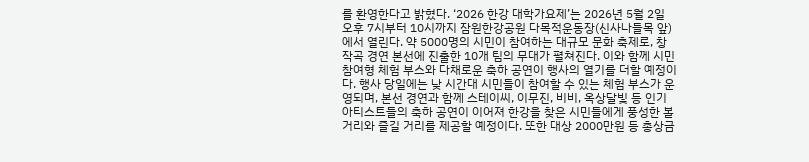를 환영한다고 밝혔다. ‘2026 한강 대학가요제’는 2026년 5월 2일 오후 7시부터 10시까지 잠원한강공원 다목적운동장(신사나들목 앞)에서 열린다. 약 5000명의 시민이 참여하는 대규모 문화 축제로, 창작곡 경연 본선에 진출한 10개 팀의 무대가 펼쳐진다. 이와 함께 시민 참여형 체험 부스와 다채로운 축하 공연이 행사의 열기를 더할 예정이다. 행사 당일에는 낮 시간대 시민들이 참여할 수 있는 체험 부스가 운영되며, 본선 경연과 함께 스테이씨, 이무진, 비비, 옥상달빛 등 인기 아티스트들의 축하 공연이 이어져 한강을 찾은 시민들에게 풍성한 볼거리와 즐길 거리를 제공할 예정이다. 또한 대상 2000만원 등 총상금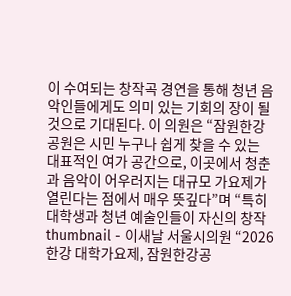이 수여되는 창작곡 경연을 통해 청년 음악인들에게도 의미 있는 기회의 장이 될 것으로 기대된다. 이 의원은 “잠원한강공원은 시민 누구나 쉽게 찾을 수 있는 대표적인 여가 공간으로, 이곳에서 청춘과 음악이 어우러지는 대규모 가요제가 열린다는 점에서 매우 뜻깊다”며 “특히 대학생과 청년 예술인들이 자신의 창작
thumbnail - 이새날 서울시의원 “2026 한강 대학가요제, 잠원한강공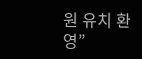원 유치 환영”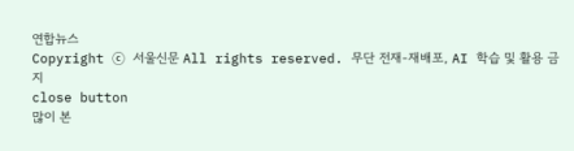연합뉴스
Copyright ⓒ 서울신문 All rights reserved. 무단 전재-재배포, AI 학습 및 활용 금지
close button
많이 본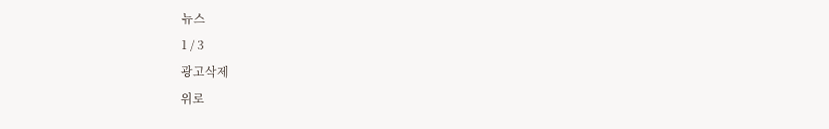뉴스
1 / 3
광고삭제
위로